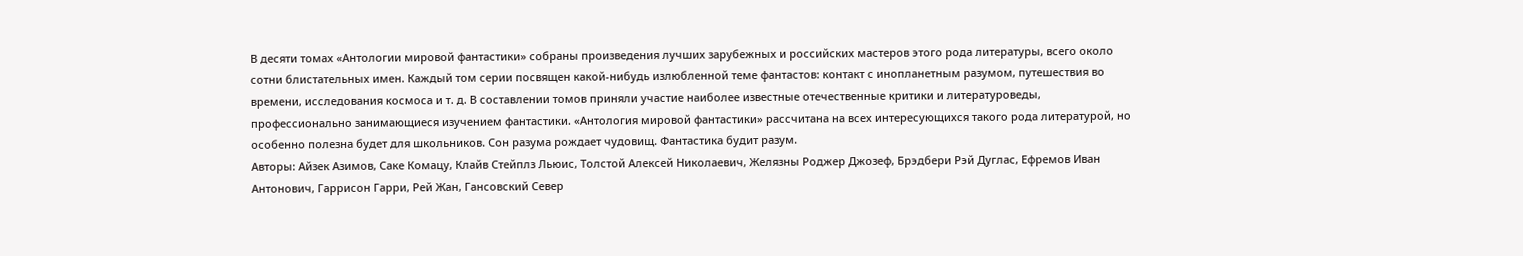В десяти томах «Антологии мировой фантастики» собраны произведения лучших зарубежных и российских мастеров этого рода литературы, всего около сотни блистательных имен. Каждый том серии посвящен какой-нибудь излюбленной теме фантастов: контакт с инопланетным разумом, путешествия во времени, исследования космоса и т. д. В составлении томов приняли участие наиболее известные отечественные критики и литературоведы, профессионально занимающиеся изучением фантастики. «Антология мировой фантастики» рассчитана на всех интересующихся такого рода литературой, но особенно полезна будет для школьников. Сон разума рождает чудовищ. Фантастика будит разум.
Авторы: Айзек Азимов, Саке Комацу, Клайв Стейплз Льюис, Толстой Алексей Николаевич, Желязны Роджер Джозеф, Брэдбери Рэй Дуглас, Ефремов Иван Антонович, Гаррисон Гарри, Рей Жан, Гансовский Север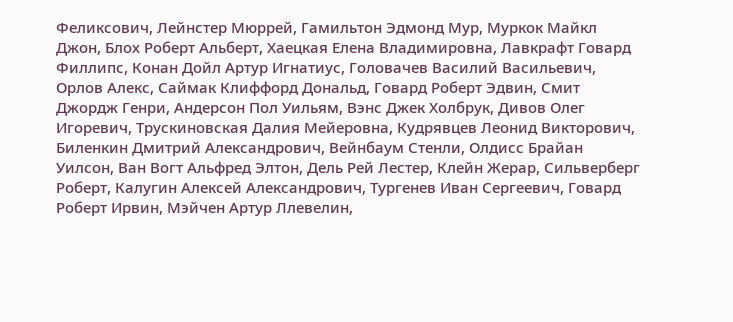Феликсович, Лейнстер Мюррей, Гамильтон Эдмонд Мур, Муркок Майкл Джон, Блох Роберт Альберт, Хаецкая Елена Владимировна, Лавкрафт Говард Филлипс, Конан Дойл Артур Игнатиус, Головачев Василий Васильевич, Орлов Алекс, Саймак Клиффорд Дональд, Говард Роберт Эдвин, Смит Джордж Генри, Андерсон Пол Уильям, Вэнс Джек Холбрук, Дивов Олег Игоревич, Трускиновская Далия Мейеровна, Кудрявцев Леонид Викторович, Биленкин Дмитрий Александрович, Вейнбаум Стенли, Олдисс Брайан Уилсон, Ван Вогт Альфред Элтон, Дель Рей Лестер, Клейн Жерар, Сильверберг Роберт, Калугин Алексей Александрович, Тургенев Иван Сергеевич, Говард Роберт Ирвин, Мэйчен Артур Ллевелин,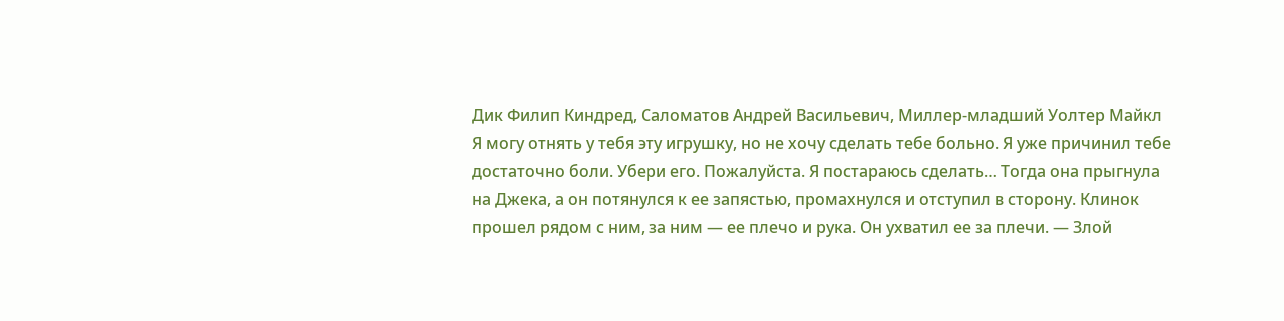Дик Филип Киндред, Саломатов Андрей Васильевич, Миллер-младший Уолтер Майкл
Я могу отнять у тебя эту игрушку, но не хочу сделать тебе больно. Я уже причинил тебе достаточно боли. Убери его. Пожалуйста. Я постараюсь сделать… Тогда она прыгнула на Джека, а он потянулся к ее запястью, промахнулся и отступил в сторону. Клинок прошел рядом с ним, за ним — ее плечо и рука. Он ухватил ее за плечи. — Злой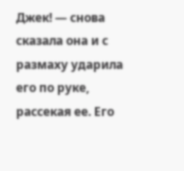Джек! — снова сказала она и с размаху ударила его по руке, рассекая ее. Его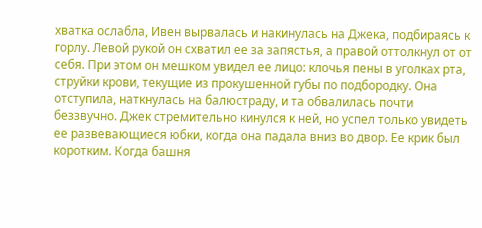хватка ослабла, Ивен вырвалась и накинулась на Джека, подбираясь к горлу. Левой рукой он схватил ее за запястья, а правой оттолкнул от от себя. При этом он мешком увидел ее лицо: клочья пены в уголках рта, струйки крови, текущие из прокушенной губы по подбородку. Она отступила, наткнулась на балюстраду, и та обвалилась почти беззвучно. Джек стремительно кинулся к ней, но успел только увидеть ее развевающиеся юбки, когда она падала вниз во двор. Ее крик был коротким. Когда башня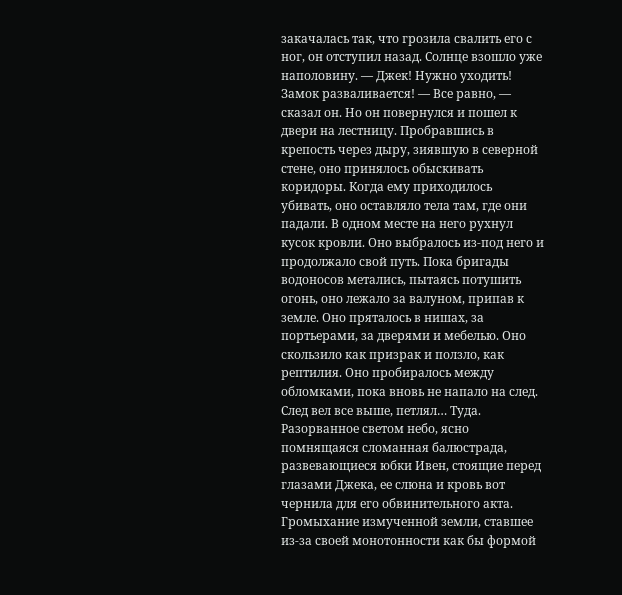закачалась так, что грозила свалить его с ног, он отступил назад. Солнце взошло уже наполовину. — Джек! Нужно уходить! Замок разваливается! — Все равно, — сказал он. Но он повернулся и пошел к двери на лестницу. Пробравшись в крепость через дыру, зиявшую в северной стене, оно принялось обыскивать коридоры. Когда ему приходилось убивать, оно оставляло тела там, где они падали. В одном месте на него рухнул кусок кровли. Оно выбралось из-под него и продолжало свой путь. Пока бригады водоносов метались, пытаясь потушить огонь, оно лежало за валуном, припав к земле. Оно пряталось в нишах, за портьерами, за дверями и мебелью. Оно скользило как призрак и ползло, как рептилия. Оно пробиралось между обломками, пока вновь не напало на след. След вел все выше, петлял… Туда. Разорванное светом небо, ясно помнящаяся сломанная балюстрада, развевающиеся юбки Ивен, стоящие перед глазами Джека, ее слюна и кровь вот чернила для его обвинительного акта. Громыхание измученной земли, ставшее из-за своей монотонности как бы формой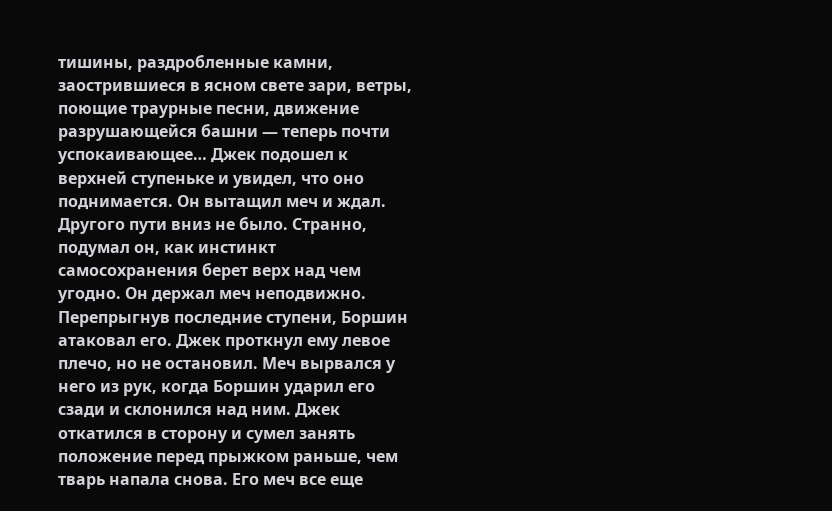тишины, раздробленные камни, заострившиеся в ясном свете зари, ветры, поющие траурные песни, движение разрушающейся башни — теперь почти успокаивающее… Джек подошел к верхней ступеньке и увидел, что оно поднимается. Он вытащил меч и ждал. Другого пути вниз не было. Странно, подумал он, как инстинкт самосохранения берет верх над чем угодно. Он держал меч неподвижно. Перепрыгнув последние ступени, Боршин атаковал его. Джек проткнул ему левое плечо, но не остановил. Меч вырвался у него из рук, когда Боршин ударил его сзади и склонился над ним. Джек откатился в сторону и сумел занять положение перед прыжком раньше, чем тварь напала снова. Его меч все еще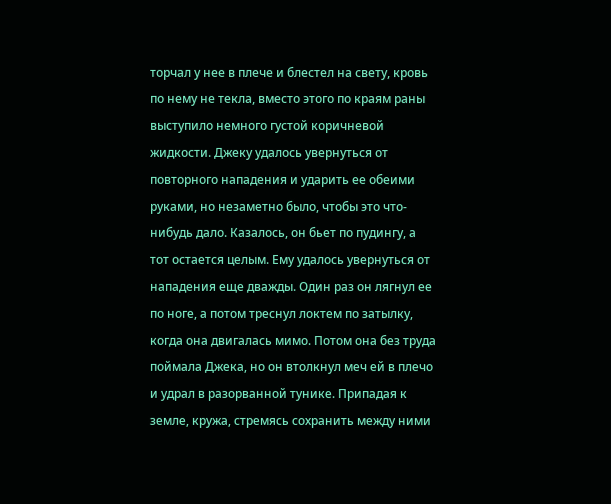торчал у нее в плече и блестел на свету, кровь по нему не текла, вместо этого по краям раны выступило немного густой коричневой жидкости. Джеку удалось увернуться от повторного нападения и ударить ее обеими руками, но незаметно было, чтобы это что-нибудь дало. Казалось, он бьет по пудингу, а тот остается целым. Ему удалось увернуться от нападения еще дважды. Один раз он лягнул ее по ноге, а потом треснул локтем по затылку, когда она двигалась мимо. Потом она без труда поймала Джека, но он втолкнул меч ей в плечо и удрал в разорванной тунике. Припадая к земле, кружа, стремясь сохранить между ними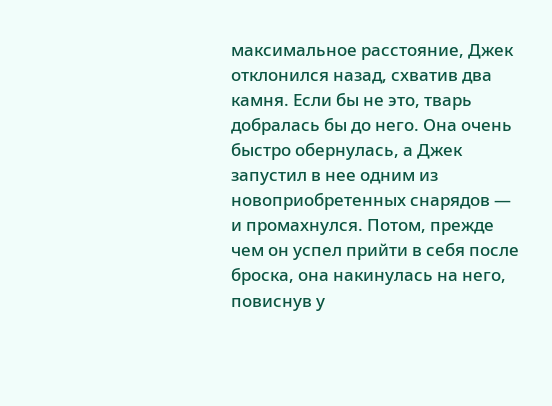максимальное расстояние, Джек отклонился назад, схватив два камня. Если бы не это, тварь добралась бы до него. Она очень быстро обернулась, а Джек запустил в нее одним из новоприобретенных снарядов — и промахнулся. Потом, прежде чем он успел прийти в себя после броска, она накинулась на него, повиснув у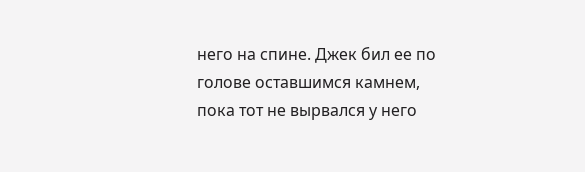него на спине. Джек бил ее по голове оставшимся камнем, пока тот не вырвался у него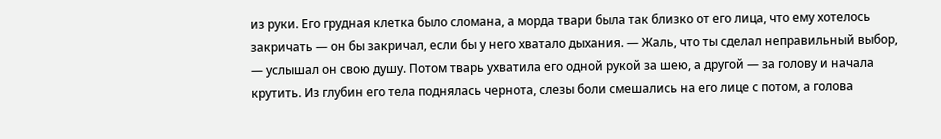из руки. Его грудная клетка было сломана, а морда твари была так близко от его лица, что ему хотелось закричать — он бы закричал, если бы у него хватало дыхания. — Жаль, что ты сделал неправильный выбор, — услышал он свою душу. Потом тварь ухватила его одной рукой за шею, а другой — за голову и начала крутить. Из глубин его тела поднялась чернота, слезы боли смешались на его лице с потом, а голова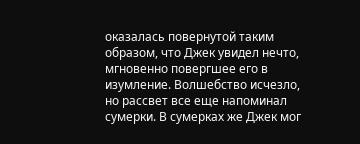оказалась повернутой таким образом, что Джек увидел нечто, мгновенно повергшее его в изумление. Волшебство исчезло, но рассвет все еще напоминал сумерки. В сумерках же Джек мог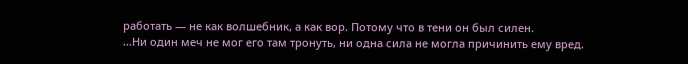работать — не как волшебник, а как вор. Потому что в тени он был силен.
…Ни один меч не мог его там тронуть, ни одна сила не могла причинить ему вред.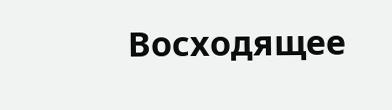Восходящее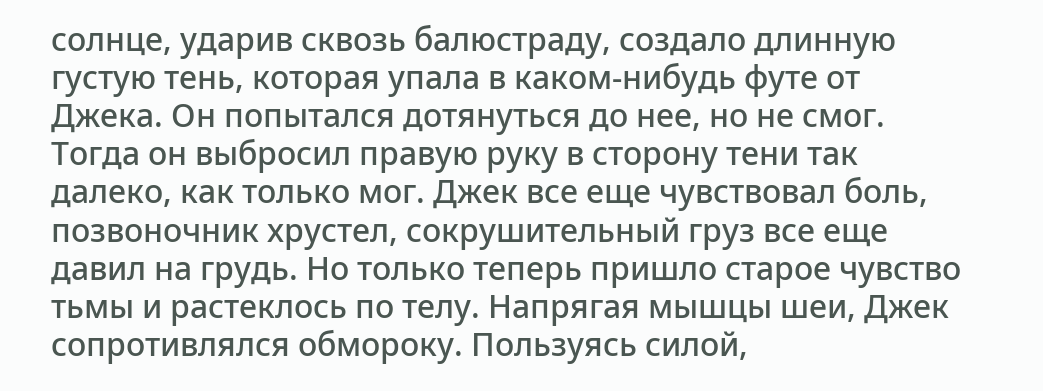солнце, ударив сквозь балюстраду, создало длинную густую тень, которая упала в каком-нибудь футе от Джека. Он попытался дотянуться до нее, но не смог. Тогда он выбросил правую руку в сторону тени так далеко, как только мог. Джек все еще чувствовал боль, позвоночник хрустел, сокрушительный груз все еще давил на грудь. Но только теперь пришло старое чувство тьмы и растеклось по телу. Напрягая мышцы шеи, Джек сопротивлялся обмороку. Пользуясь силой,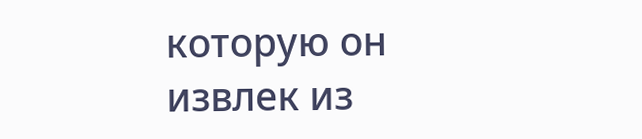которую он извлек из